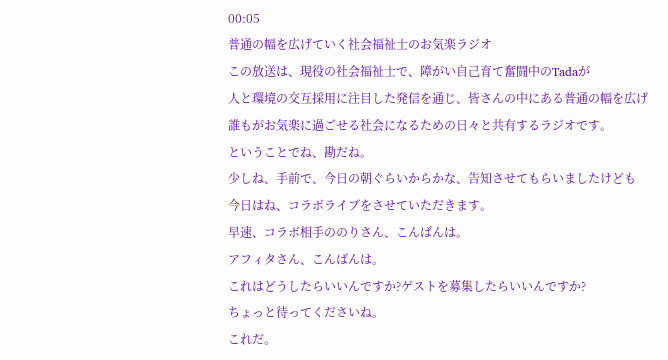00:05
普通の幅を広げていく社会福祉士のお気楽ラジオ
この放送は、現役の社会福祉士で、障がい自己育て奮闘中のTadaが
人と環境の交互採用に注目した発信を通じ、皆さんの中にある普通の幅を広げ
誰もがお気楽に過ごせる社会になるための日々と共有するラジオです。
ということでね、勘だね。
少しね、手前で、今日の朝ぐらいからかな、告知させてもらいましたけども
今日はね、コラボライブをさせていただきます。
早速、コラボ相手ののりさん、こんばんは。
アフィタさん、こんばんは。
これはどうしたらいいんですか?ゲストを募集したらいいんですか?
ちょっと待ってくださいね。
これだ。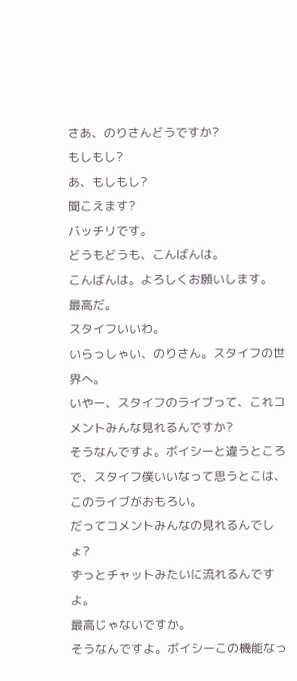さあ、のりさんどうですか?
もしもし?
あ、もしもし?
聞こえます?
バッチリです。
どうもどうも、こんばんは。
こんばんは。よろしくお願いします。
最高だ。
スタイフいいわ。
いらっしゃい、のりさん。スタイフの世界へ。
いやー、スタイフのライブって、これコメントみんな見れるんですか?
そうなんですよ。ボイシーと違うところで、スタイフ僕いいなって思うとこは、このライブがおもろい。
だってコメントみんなの見れるんでしょ?
ずっとチャットみたいに流れるんですよ。
最高じゃないですか。
そうなんですよ。ボイシーこの機能なっ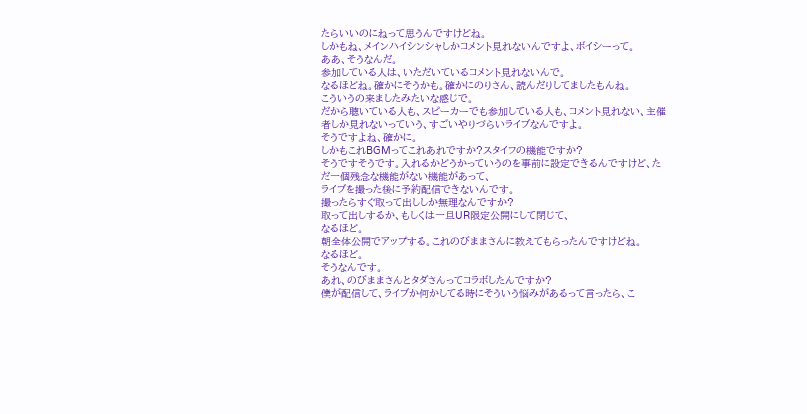たらいいのにねって思うんですけどね。
しかもね、メインハイシンシャしかコメント見れないんですよ、ボイシーって。
ああ、そうなんだ。
参加している人は、いただいているコメント見れないんで。
なるほどね。確かにそうかも。確かにのりさん、読んだりしてましたもんね。
こういうの来ましたみたいな感じで。
だから聴いている人も、スピーカーでも参加している人も、コメント見れない、主催者しか見れないっていう、すごいやりづらいライブなんですよ。
そうですよね、確かに。
しかもこれBGMってこれあれですか?スタイフの機能ですか?
そうですそうです。入れるかどうかっていうのを事前に設定できるんですけど、ただ一個残念な機能がない機能があって、
ライブを撮った後に予約配信できないんです。
撮ったらすぐ取って出ししか無理なんですか?
取って出しするか、もしくは一旦UR限定公開にして閉じて、
なるほど。
朝全体公開でアップする。これのびままさんに教えてもらったんですけどね。
なるほど。
そうなんです。
あれ、のびままさんとタダさんってコラボしたんですか?
僕が配信して、ライブか何かしてる時にそういう悩みがあるって言ったら、こ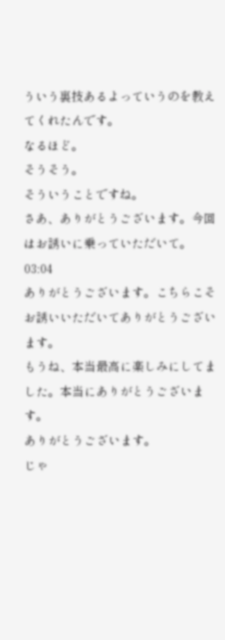ういう裏技あるよっていうのを教えてくれたんです。
なるほど。
そうそう。
そういうことですね。
さあ、ありがとうございます。今回はお誘いに乗っていただいて。
03:04
ありがとうございます。こちらこそお誘いいただいてありがとうございます。
もうね、本当最高に楽しみにしてました。本当にありがとうございます。
ありがとうございます。
じゃ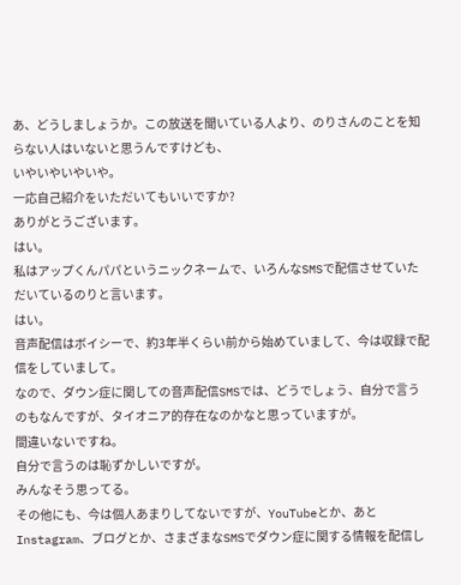あ、どうしましょうか。この放送を聞いている人より、のりさんのことを知らない人はいないと思うんですけども、
いやいやいやいや。
一応自己紹介をいただいてもいいですか?
ありがとうございます。
はい。
私はアップくんパパというニックネームで、いろんなSMSで配信させていただいているのりと言います。
はい。
音声配信はボイシーで、約3年半くらい前から始めていまして、今は収録で配信をしていまして。
なので、ダウン症に関しての音声配信SMSでは、どうでしょう、自分で言うのもなんですが、タイオニア的存在なのかなと思っていますが。
間違いないですね。
自分で言うのは恥ずかしいですが。
みんなそう思ってる。
その他にも、今は個人あまりしてないですが、YouTubeとか、あとInstagram、ブログとか、さまざまなSMSでダウン症に関する情報を配信し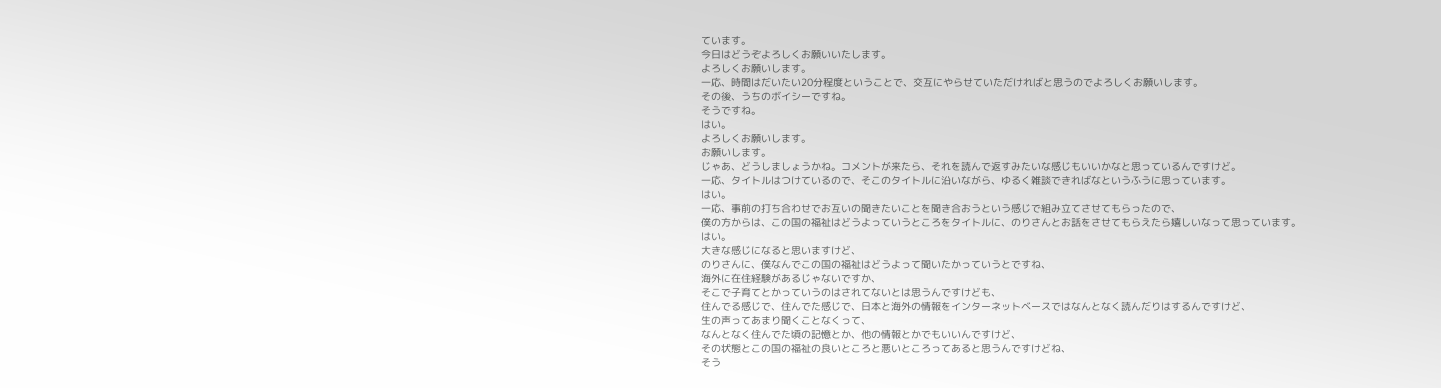ています。
今日はどうぞよろしくお願いいたします。
よろしくお願いします。
一応、時間はだいたい20分程度ということで、交互にやらせていただければと思うのでよろしくお願いします。
その後、うちのボイシーですね。
そうですね。
はい。
よろしくお願いします。
お願いします。
じゃあ、どうしましょうかね。コメントが来たら、それを読んで返すみたいな感じもいいかなと思っているんですけど。
一応、タイトルはつけているので、そこのタイトルに沿いながら、ゆるく雑談できればなというふうに思っています。
はい。
一応、事前の打ち合わせでお互いの聞きたいことを聞き合おうという感じで組み立てさせてもらったので、
僕の方からは、この国の福祉はどうよっていうところをタイトルに、のりさんとお話をさせてもらえたら嬉しいなって思っています。
はい。
大きな感じになると思いますけど、
のりさんに、僕なんでこの国の福祉はどうよって聞いたかっていうとですね、
海外に在住経験があるじゃないですか、
そこで子育てとかっていうのはされてないとは思うんですけども、
住んでる感じで、住んでた感じで、日本と海外の情報をインターネットベースではなんとなく読んだりはするんですけど、
生の声ってあまり聞くことなくって、
なんとなく住んでた頃の記憶とか、他の情報とかでもいいんですけど、
その状態とこの国の福祉の良いところと悪いところってあると思うんですけどね、
そう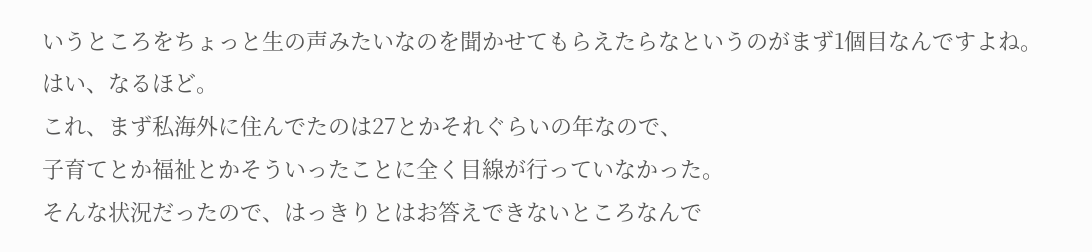いうところをちょっと生の声みたいなのを聞かせてもらえたらなというのがまず1個目なんですよね。
はい、なるほど。
これ、まず私海外に住んでたのは27とかそれぐらいの年なので、
子育てとか福祉とかそういったことに全く目線が行っていなかった。
そんな状況だったので、はっきりとはお答えできないところなんで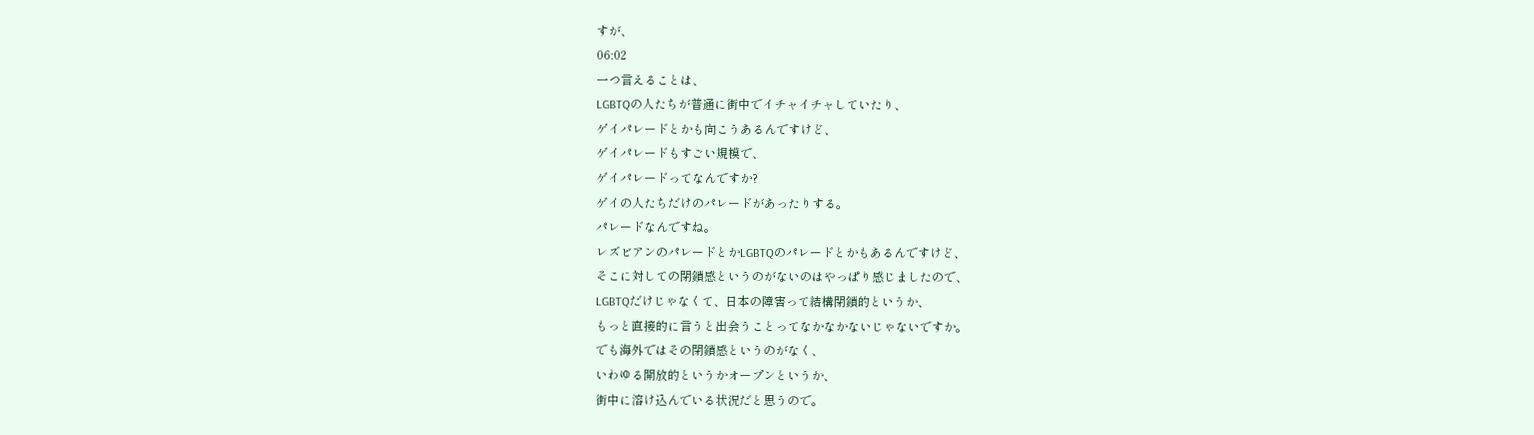すが、
06:02
一つ言えることは、
LGBTQの人たちが普通に街中でイチャイチャしていたり、
ゲイパレードとかも向こうあるんですけど、
ゲイパレードもすごい規模で、
ゲイパレードってなんですか?
ゲイの人たちだけのパレードがあったりする。
パレードなんですね。
レズビアンのパレードとかLGBTQのパレードとかもあるんですけど、
そこに対しての閉鎖感というのがないのはやっぱり感じましたので、
LGBTQだけじゃなくて、日本の障害って結構閉鎖的というか、
もっと直接的に言うと出会うことってなかなかないじゃないですか。
でも海外ではその閉鎖感というのがなく、
いわゆる開放的というかオープンというか、
街中に溶け込んでいる状況だと思うので。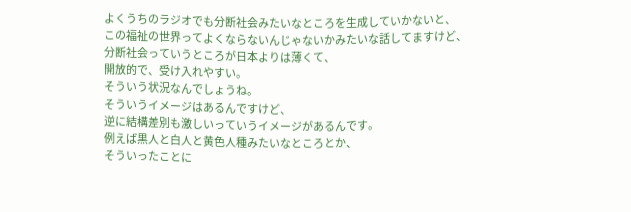よくうちのラジオでも分断社会みたいなところを生成していかないと、
この福祉の世界ってよくならないんじゃないかみたいな話してますけど、
分断社会っていうところが日本よりは薄くて、
開放的で、受け入れやすい。
そういう状況なんでしょうね。
そういうイメージはあるんですけど、
逆に結構差別も激しいっていうイメージがあるんです。
例えば黒人と白人と黄色人種みたいなところとか、
そういったことに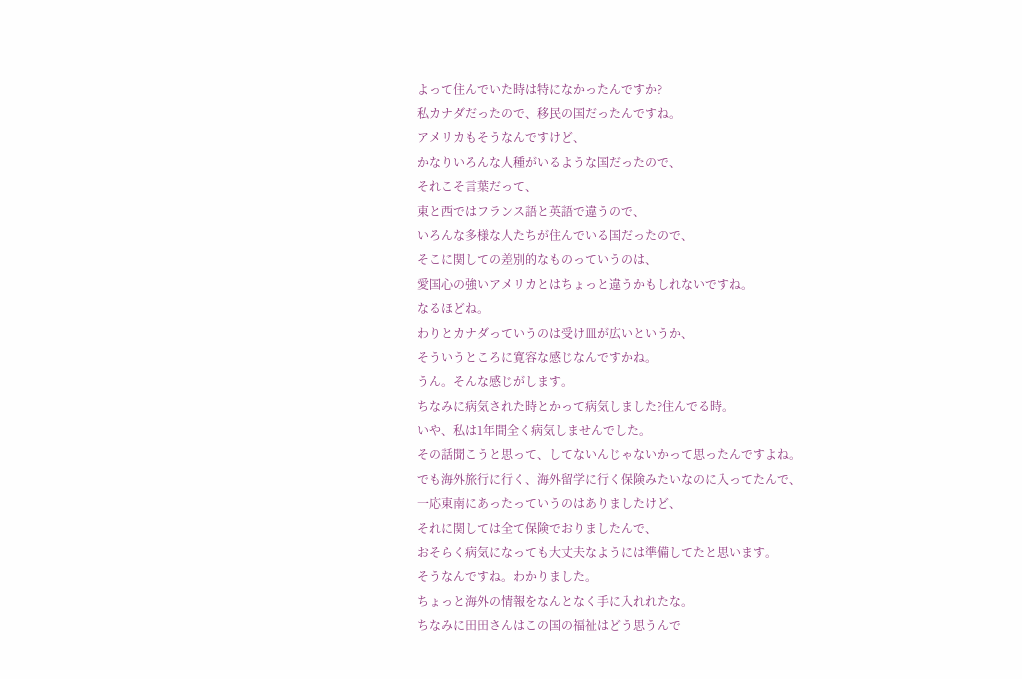よって住んでいた時は特になかったんですか?
私カナダだったので、移民の国だったんですね。
アメリカもそうなんですけど、
かなりいろんな人種がいるような国だったので、
それこそ言葉だって、
東と西ではフランス語と英語で違うので、
いろんな多様な人たちが住んでいる国だったので、
そこに関しての差別的なものっていうのは、
愛国心の強いアメリカとはちょっと違うかもしれないですね。
なるほどね。
わりとカナダっていうのは受け皿が広いというか、
そういうところに寛容な感じなんですかね。
うん。そんな感じがします。
ちなみに病気された時とかって病気しました?住んでる時。
いや、私は1年間全く病気しませんでした。
その話聞こうと思って、してないんじゃないかって思ったんですよね。
でも海外旅行に行く、海外留学に行く保険みたいなのに入ってたんで、
一応東南にあったっていうのはありましたけど、
それに関しては全て保険でおりましたんで、
おそらく病気になっても大丈夫なようには準備してたと思います。
そうなんですね。わかりました。
ちょっと海外の情報をなんとなく手に入れれたな。
ちなみに田田さんはこの国の福祉はどう思うんで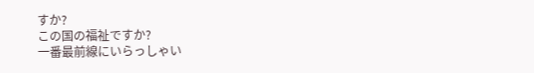すか?
この国の福祉ですか?
一番最前線にいらっしゃい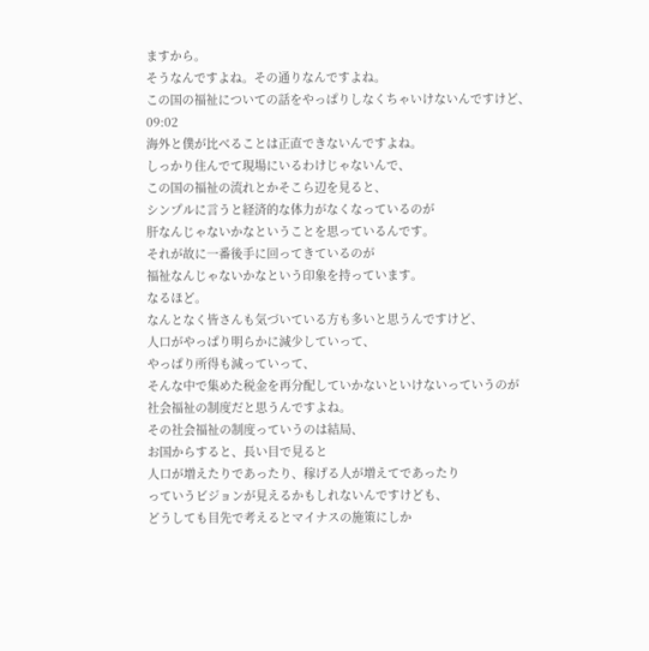ますから。
そうなんですよね。その通りなんですよね。
この国の福祉についての話をやっぱりしなくちゃいけないんですけど、
09:02
海外と僕が比べることは正直できないんですよね。
しっかり住んでて現場にいるわけじゃないんで、
この国の福祉の流れとかそこら辺を見ると、
シンプルに言うと経済的な体力がなくなっているのが
肝なんじゃないかなということを思っているんです。
それが故に一番後手に回ってきているのが
福祉なんじゃないかなという印象を持っています。
なるほど。
なんとなく皆さんも気づいている方も多いと思うんですけど、
人口がやっぱり明らかに減少していって、
やっぱり所得も減っていって、
そんな中で集めた税金を再分配していかないといけないっていうのが
社会福祉の制度だと思うんですよね。
その社会福祉の制度っていうのは結局、
お国からすると、長い目で見ると
人口が増えたりであったり、稼げる人が増えてであったり
っていうビジョンが見えるかもしれないんですけども、
どうしても目先で考えるとマイナスの施策にしか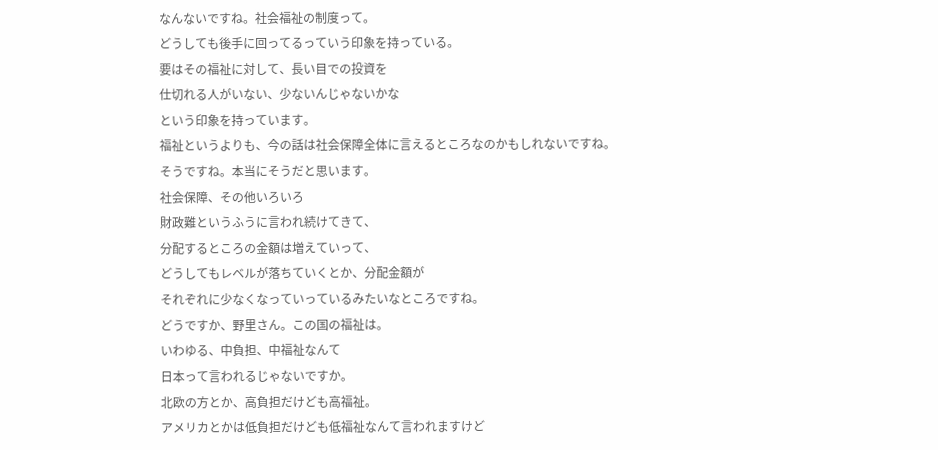なんないですね。社会福祉の制度って。
どうしても後手に回ってるっていう印象を持っている。
要はその福祉に対して、長い目での投資を
仕切れる人がいない、少ないんじゃないかな
という印象を持っています。
福祉というよりも、今の話は社会保障全体に言えるところなのかもしれないですね。
そうですね。本当にそうだと思います。
社会保障、その他いろいろ
財政難というふうに言われ続けてきて、
分配するところの金額は増えていって、
どうしてもレベルが落ちていくとか、分配金額が
それぞれに少なくなっていっているみたいなところですね。
どうですか、野里さん。この国の福祉は。
いわゆる、中負担、中福祉なんて
日本って言われるじゃないですか。
北欧の方とか、高負担だけども高福祉。
アメリカとかは低負担だけども低福祉なんて言われますけど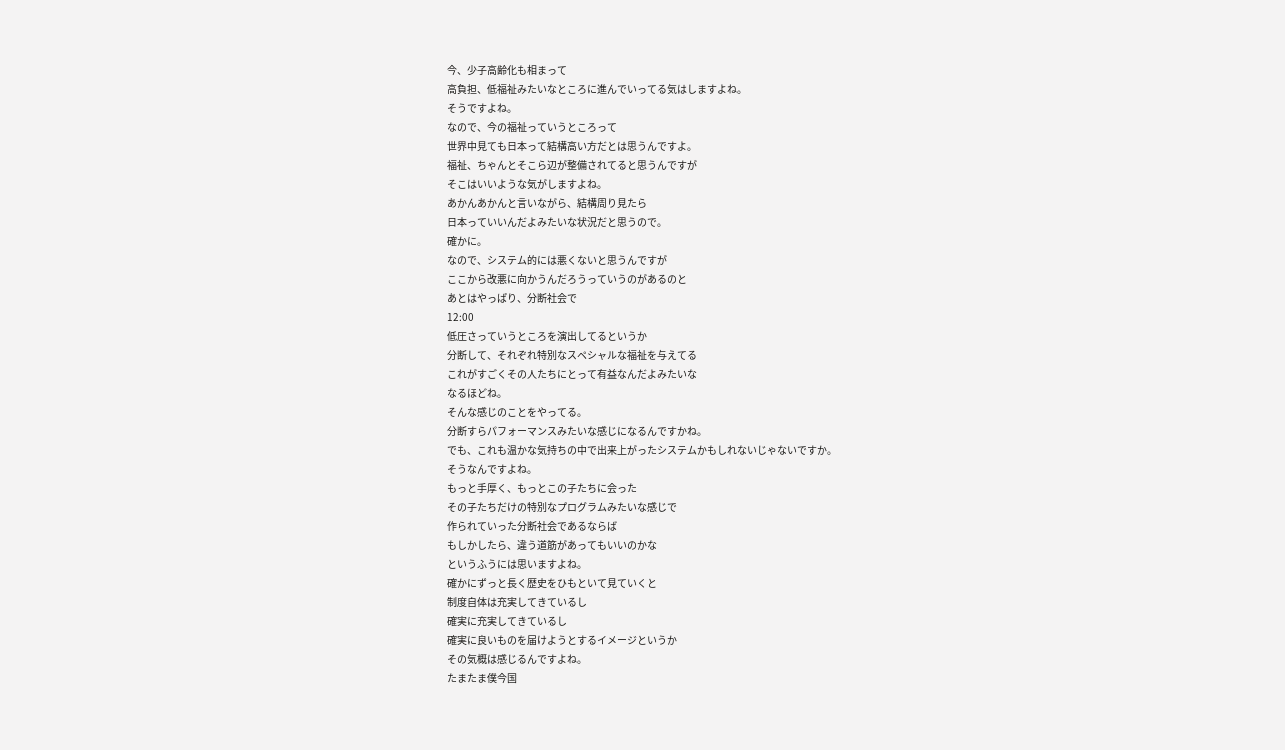今、少子高齢化も相まって
高負担、低福祉みたいなところに進んでいってる気はしますよね。
そうですよね。
なので、今の福祉っていうところって
世界中見ても日本って結構高い方だとは思うんですよ。
福祉、ちゃんとそこら辺が整備されてると思うんですが
そこはいいような気がしますよね。
あかんあかんと言いながら、結構周り見たら
日本っていいんだよみたいな状況だと思うので。
確かに。
なので、システム的には悪くないと思うんですが
ここから改悪に向かうんだろうっていうのがあるのと
あとはやっぱり、分断社会で
12:00
低圧さっていうところを演出してるというか
分断して、それぞれ特別なスペシャルな福祉を与えてる
これがすごくその人たちにとって有益なんだよみたいな
なるほどね。
そんな感じのことをやってる。
分断すらパフォーマンスみたいな感じになるんですかね。
でも、これも温かな気持ちの中で出来上がったシステムかもしれないじゃないですか。
そうなんですよね。
もっと手厚く、もっとこの子たちに会った
その子たちだけの特別なプログラムみたいな感じで
作られていった分断社会であるならば
もしかしたら、違う道筋があってもいいのかな
というふうには思いますよね。
確かにずっと長く歴史をひもといて見ていくと
制度自体は充実してきているし
確実に充実してきているし
確実に良いものを届けようとするイメージというか
その気概は感じるんですよね。
たまたま僕今国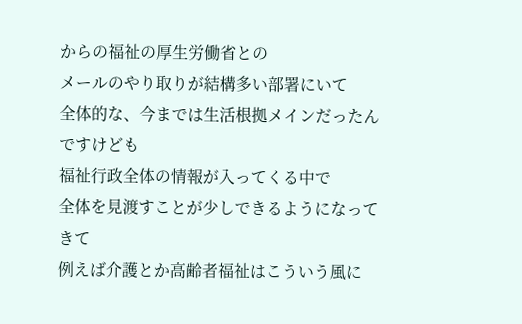からの福祉の厚生労働省との
メールのやり取りが結構多い部署にいて
全体的な、今までは生活根拠メインだったんですけども
福祉行政全体の情報が入ってくる中で
全体を見渡すことが少しできるようになってきて
例えば介護とか高齢者福祉はこういう風に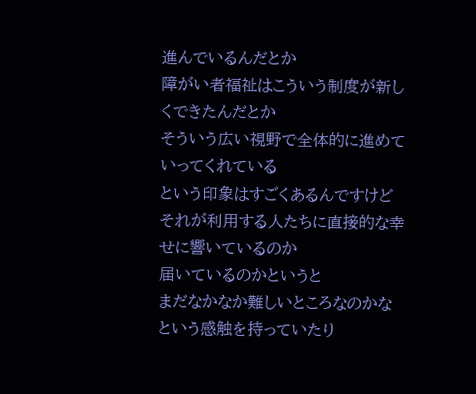進んでいるんだとか
障がい者福祉はこういう制度が新しくできたんだとか
そういう広い視野で全体的に進めていってくれている
という印象はすごくあるんですけど
それが利用する人たちに直接的な幸せに響いているのか
届いているのかというと
まだなかなか難しいところなのかなという感触を持っていたり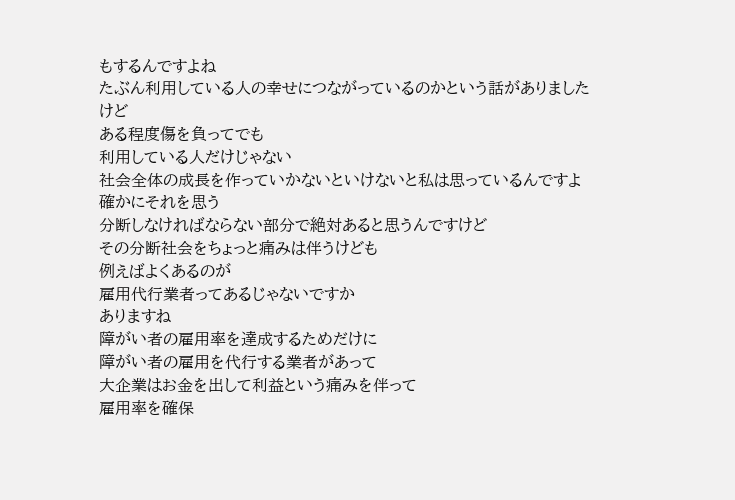もするんですよね
たぶん利用している人の幸せにつながっているのかという話がありましたけど
ある程度傷を負ってでも
利用している人だけじゃない
社会全体の成長を作っていかないといけないと私は思っているんですよ
確かにそれを思う
分断しなければならない部分で絶対あると思うんですけど
その分断社会をちょっと痛みは伴うけども
例えばよくあるのが
雇用代行業者ってあるじゃないですか
ありますね
障がい者の雇用率を達成するためだけに
障がい者の雇用を代行する業者があって
大企業はお金を出して利益という痛みを伴って
雇用率を確保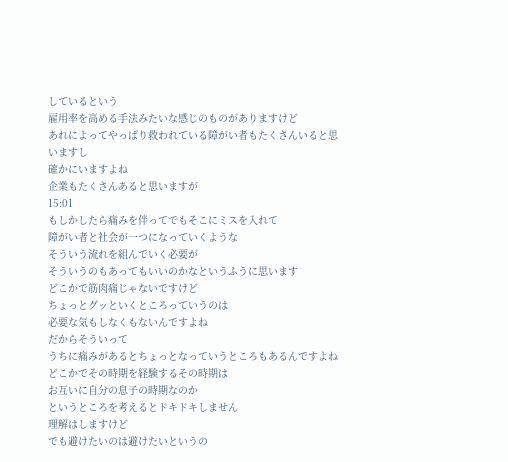しているという
雇用率を高める手法みたいな感じのものがありますけど
あれによってやっぱり救われている障がい者もたくさんいると思いますし
確かにいますよね
企業もたくさんあると思いますが
15:01
もしかしたら痛みを伴ってでもそこにミスを入れて
障がい者と社会が一つになっていくような
そういう流れを組んでいく必要が
そういうのもあってもいいのかなというふうに思います
どこかで筋肉痛じゃないですけど
ちょっとグッといくところっていうのは
必要な気もしなくもないんですよね
だからそういって
うちに痛みがあるとちょっとなっていうところもあるんですよね
どこかでその時期を経験するその時期は
お互いに自分の息子の時期なのか
というところを考えるとドキドキしません
理解はしますけど
でも避けたいのは避けたいというの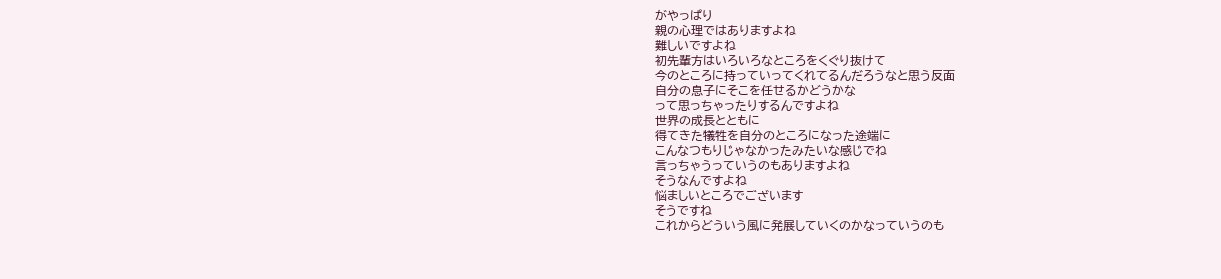がやっぱり
親の心理ではありますよね
難しいですよね
初先輩方はいろいろなところをくぐり抜けて
今のところに持っていってくれてるんだろうなと思う反面
自分の息子にそこを任せるかどうかな
って思っちゃったりするんですよね
世界の成長とともに
得てきた犠牲を自分のところになった途端に
こんなつもりじゃなかったみたいな感じでね
言っちゃうっていうのもありますよね
そうなんですよね
悩ましいところでございます
そうですね
これからどういう風に発展していくのかなっていうのも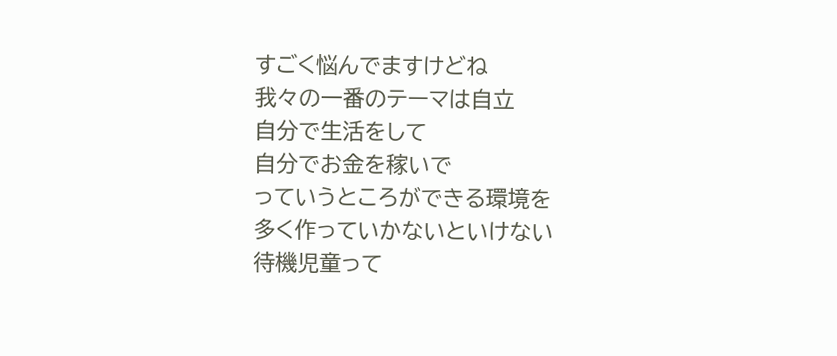すごく悩んでますけどね
我々の一番のテーマは自立
自分で生活をして
自分でお金を稼いで
っていうところができる環境を
多く作っていかないといけない
待機児童って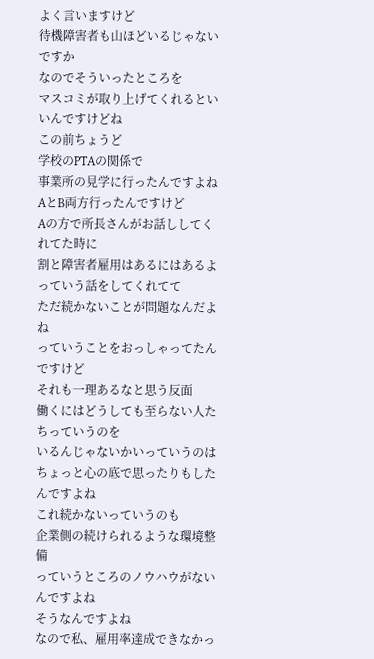よく言いますけど
待機障害者も山ほどいるじゃないですか
なのでそういったところを
マスコミが取り上げてくれるといいんですけどね
この前ちょうど
学校のPTAの関係で
事業所の見学に行ったんですよね
AとB両方行ったんですけど
Aの方で所長さんがお話ししてくれてた時に
割と障害者雇用はあるにはあるよ
っていう話をしてくれてて
ただ続かないことが問題なんだよね
っていうことをおっしゃってたんですけど
それも一理あるなと思う反面
働くにはどうしても至らない人たちっていうのを
いるんじゃないかいっていうのは
ちょっと心の底で思ったりもしたんですよね
これ続かないっていうのも
企業側の続けられるような環境整備
っていうところのノウハウがないんですよね
そうなんですよね
なので私、雇用率達成できなかっ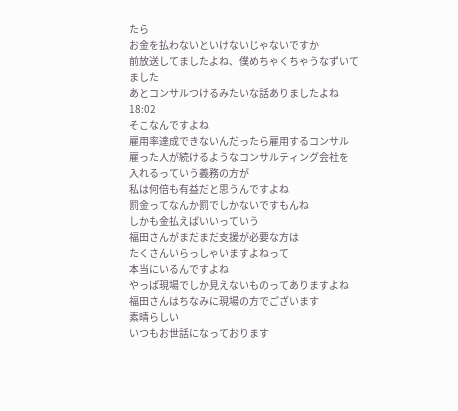たら
お金を払わないといけないじゃないですか
前放送してましたよね、僕めちゃくちゃうなずいてました
あとコンサルつけるみたいな話ありましたよね
18:02
そこなんですよね
雇用率達成できないんだったら雇用するコンサル
雇った人が続けるようなコンサルティング会社を
入れるっていう義務の方が
私は何倍も有益だと思うんですよね
罰金ってなんか罰でしかないですもんね
しかも金払えばいいっていう
福田さんがまだまだ支援が必要な方は
たくさんいらっしゃいますよねって
本当にいるんですよね
やっぱ現場でしか見えないものってありますよね
福田さんはちなみに現場の方でございます
素晴らしい
いつもお世話になっております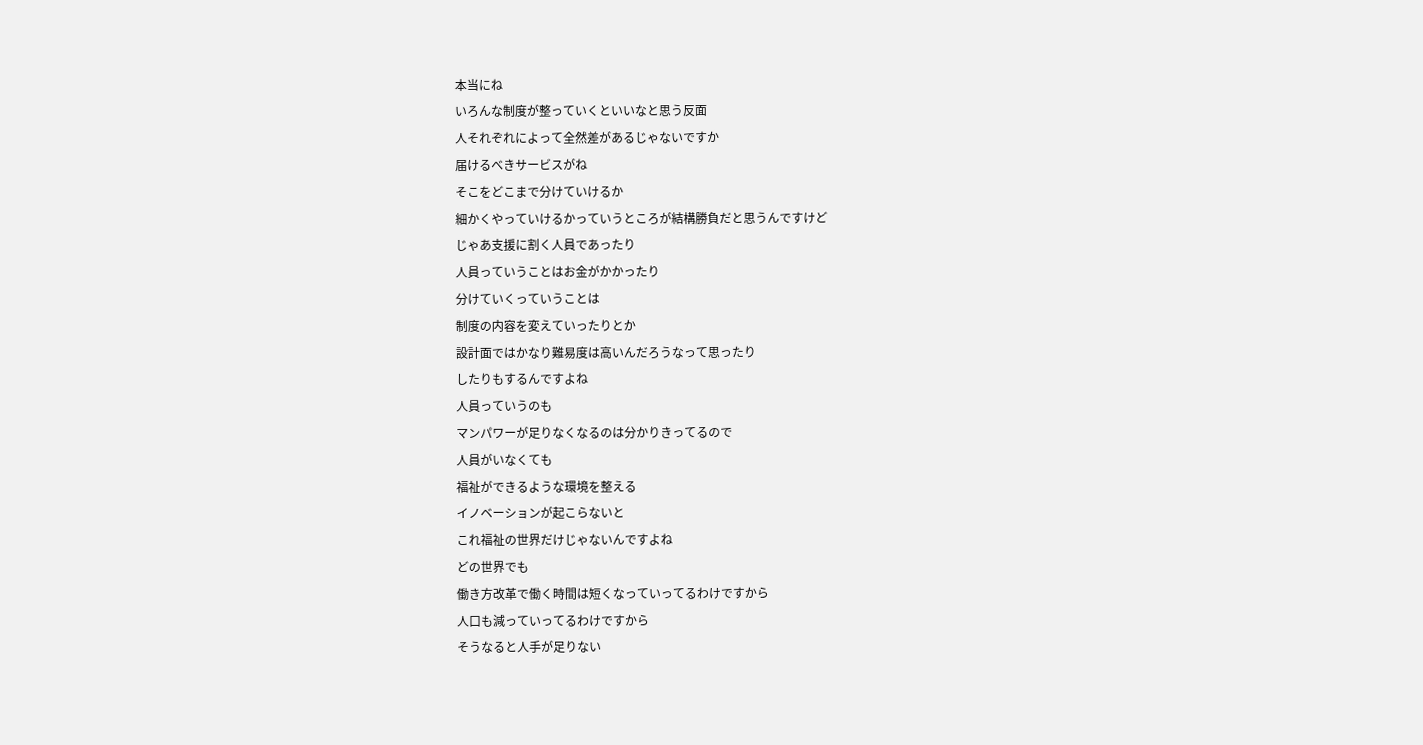本当にね
いろんな制度が整っていくといいなと思う反面
人それぞれによって全然差があるじゃないですか
届けるべきサービスがね
そこをどこまで分けていけるか
細かくやっていけるかっていうところが結構勝負だと思うんですけど
じゃあ支援に割く人員であったり
人員っていうことはお金がかかったり
分けていくっていうことは
制度の内容を変えていったりとか
設計面ではかなり難易度は高いんだろうなって思ったり
したりもするんですよね
人員っていうのも
マンパワーが足りなくなるのは分かりきってるので
人員がいなくても
福祉ができるような環境を整える
イノベーションが起こらないと
これ福祉の世界だけじゃないんですよね
どの世界でも
働き方改革で働く時間は短くなっていってるわけですから
人口も減っていってるわけですから
そうなると人手が足りない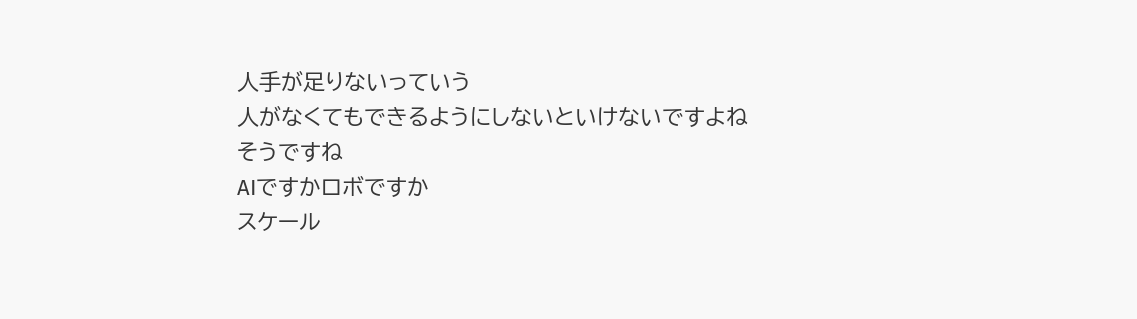人手が足りないっていう
人がなくてもできるようにしないといけないですよね
そうですね
AIですかロボですか
スケール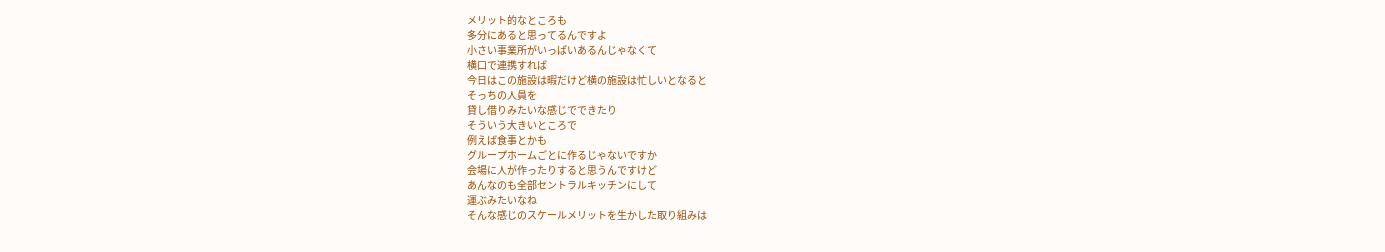メリット的なところも
多分にあると思ってるんですよ
小さい事業所がいっぱいあるんじゃなくて
横口で連携すれば
今日はこの施設は暇だけど横の施設は忙しいとなると
そっちの人員を
貸し借りみたいな感じでできたり
そういう大きいところで
例えば食事とかも
グループホームごとに作るじゃないですか
会場に人が作ったりすると思うんですけど
あんなのも全部セントラルキッチンにして
運ぶみたいなね
そんな感じのスケールメリットを生かした取り組みは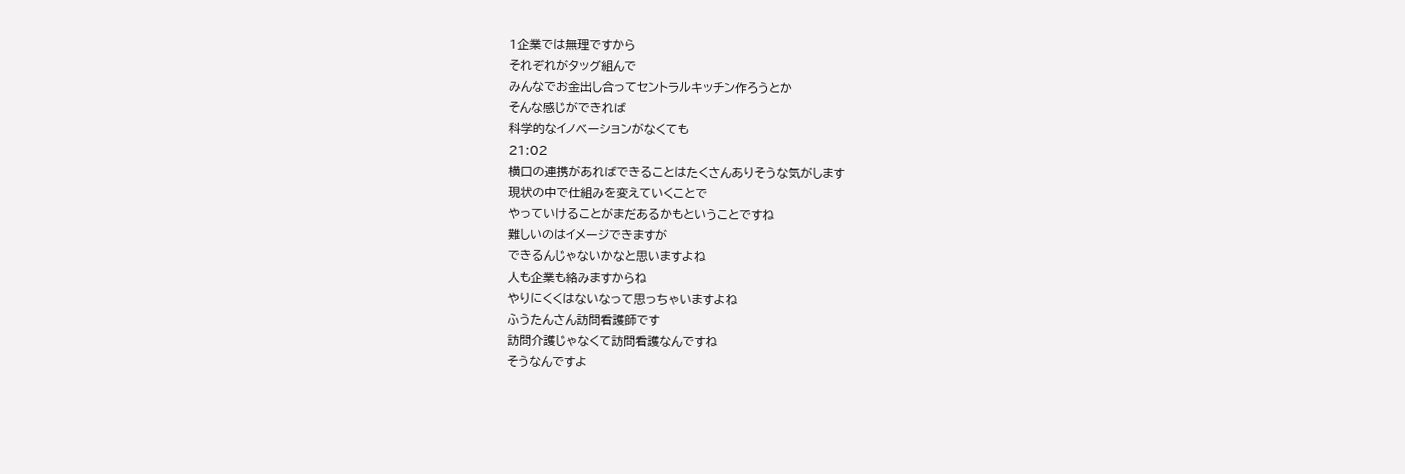1企業では無理ですから
それぞれがタッグ組んで
みんなでお金出し合ってセントラルキッチン作ろうとか
そんな感じができれば
科学的なイノベーションがなくても
21:02
横口の連携があればできることはたくさんありそうな気がします
現状の中で仕組みを変えていくことで
やっていけることがまだあるかもということですね
難しいのはイメージできますが
できるんじゃないかなと思いますよね
人も企業も絡みますからね
やりにくくはないなって思っちゃいますよね
ふうたんさん訪問看護師です
訪問介護じゃなくて訪問看護なんですね
そうなんですよ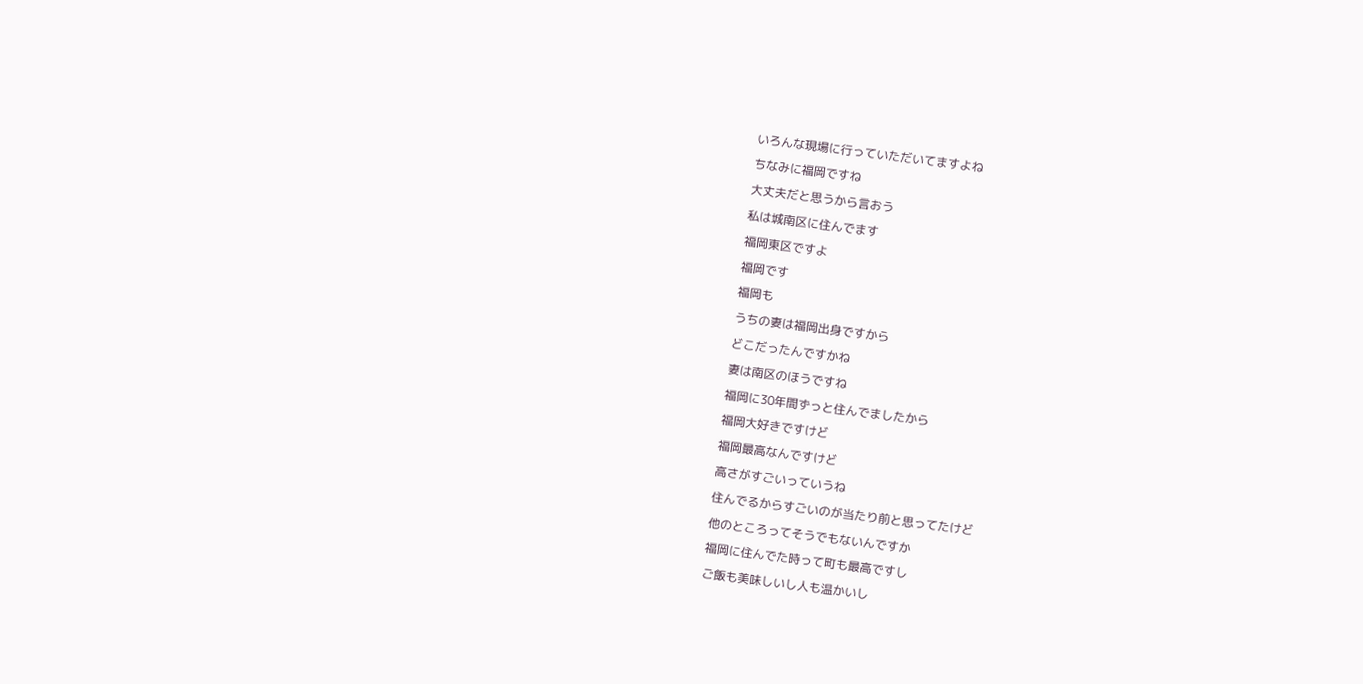いろんな現場に行っていただいてますよね
ちなみに福岡ですね
大丈夫だと思うから言おう
私は城南区に住んでます
福岡東区ですよ
福岡です
福岡も
うちの妻は福岡出身ですから
どこだったんですかね
妻は南区のほうですね
福岡に30年間ずっと住んでましたから
福岡大好きですけど
福岡最高なんですけど
高さがすごいっていうね
住んでるからすごいのが当たり前と思ってたけど
他のところってそうでもないんですか
福岡に住んでた時って町も最高ですし
ご飯も美味しいし人も温かいし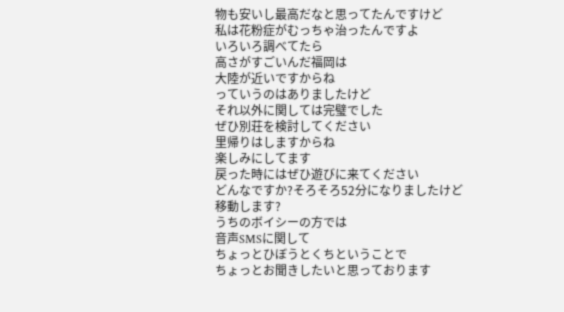物も安いし最高だなと思ってたんですけど
私は花粉症がむっちゃ治ったんですよ
いろいろ調べてたら
高さがすごいんだ福岡は
大陸が近いですからね
っていうのはありましたけど
それ以外に関しては完璧でした
ぜひ別荘を検討してください
里帰りはしますからね
楽しみにしてます
戻った時にはぜひ遊びに来てください
どんなですか?そろそろ52分になりましたけど
移動します?
うちのボイシーの方では
音声SMSに関して
ちょっとひぼうとくちということで
ちょっとお聞きしたいと思っております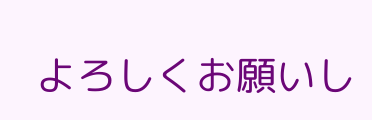よろしくお願いし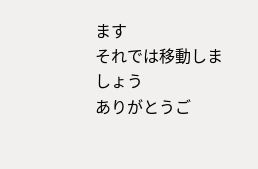ます
それでは移動しましょう
ありがとうご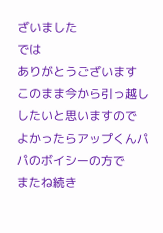ざいました
では
ありがとうございます
このまま今から引っ越ししたいと思いますので
よかったらアップくんパパのボイシーの方で
またね続き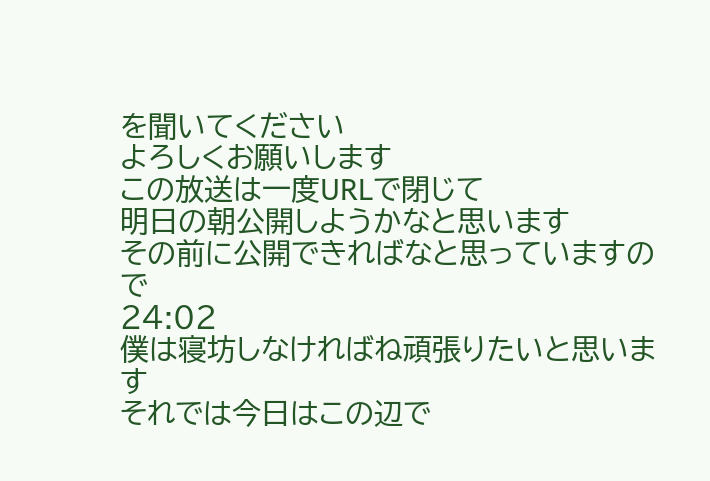を聞いてください
よろしくお願いします
この放送は一度URLで閉じて
明日の朝公開しようかなと思います
その前に公開できればなと思っていますので
24:02
僕は寝坊しなければね頑張りたいと思います
それでは今日はこの辺で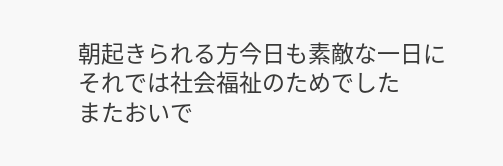朝起きられる方今日も素敵な一日に
それでは社会福祉のためでした
またおいで